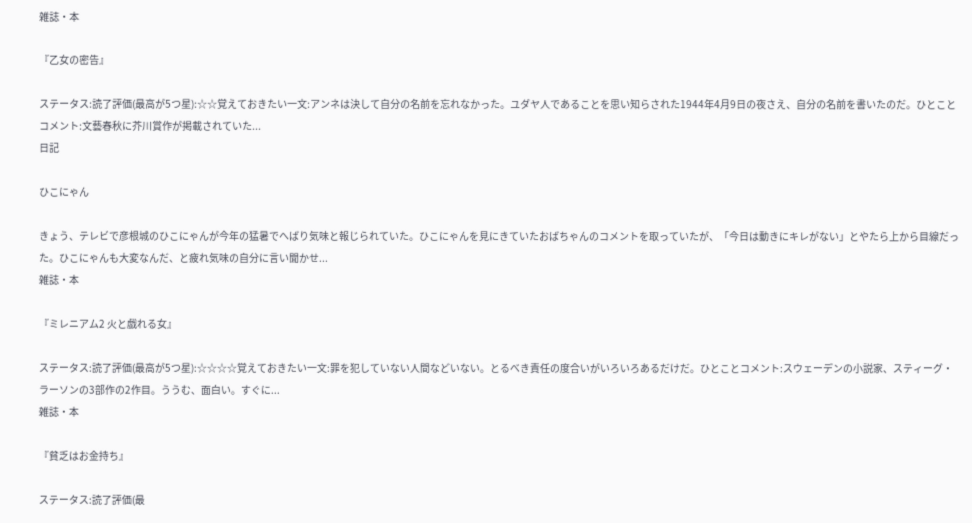雑誌・本

『乙女の密告』

ステータス:読了評価(最高が5つ星):☆☆覚えておきたい一文:アンネは決して自分の名前を忘れなかった。ユダヤ人であることを思い知らされた1944年4月9日の夜さえ、自分の名前を書いたのだ。ひとことコメント:文藝春秋に芥川賞作が掲載されていた...
日記

ひこにゃん

きょう、テレビで彦根城のひこにゃんが今年の猛暑でへばり気味と報じられていた。ひこにゃんを見にきていたおばちゃんのコメントを取っていたが、「今日は動きにキレがない」とやたら上から目線だった。ひこにゃんも大変なんだ、と疲れ気味の自分に言い聞かせ...
雑誌・本

『ミレニアム2 火と戯れる女』

ステータス:読了評価(最高が5つ星):☆☆☆☆覚えておきたい一文:罪を犯していない人間などいない。とるべき責任の度合いがいろいろあるだけだ。ひとことコメント:スウェーデンの小説家、スティーグ・ラーソンの3部作の2作目。ううむ、面白い。すぐに...
雑誌・本

『貧乏はお金持ち』

ステータス:読了評価(最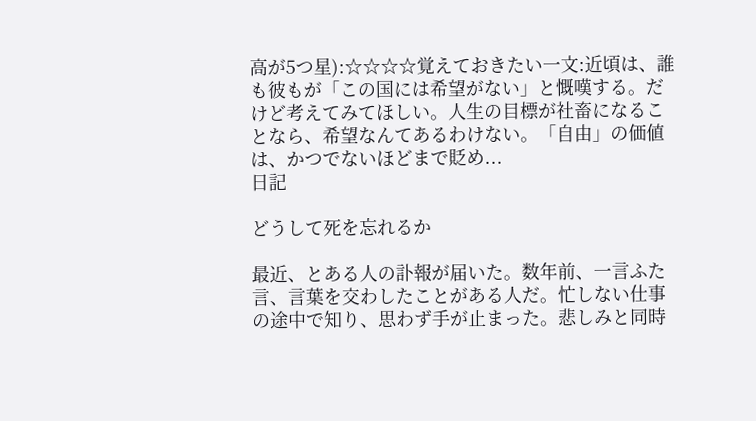高が5つ星):☆☆☆☆覚えておきたい一文:近頃は、誰も彼もが「この国には希望がない」と慨嘆する。だけど考えてみてほしい。人生の目標が社畜になることなら、希望なんてあるわけない。「自由」の価値は、かつでないほどまで貶め...
日記

どうして死を忘れるか

最近、とある人の訃報が届いた。数年前、一言ふた言、言葉を交わしたことがある人だ。忙しない仕事の途中で知り、思わず手が止まった。悲しみと同時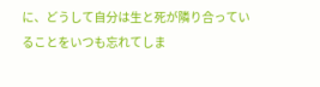に、どうして自分は生と死が隣り合っていることをいつも忘れてしま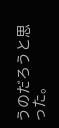うのだろうと思った。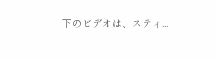下のビデオは、スティ...